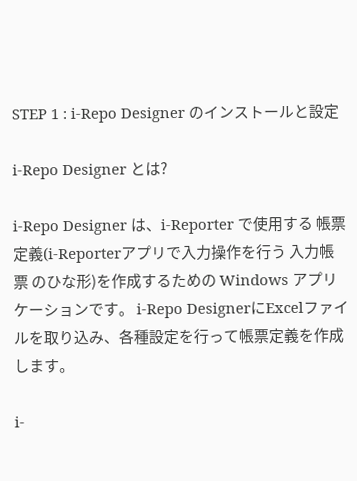STEP 1 : i-Repo Designer のインストールと設定

i-Repo Designer とは?

i-Repo Designer は、i-Reporter で使用する 帳票定義(i-Reporterアプリで入力操作を行う 入力帳票 のひな形)を作成するための Windows アプリケーションです。 i-Repo DesignerにExcelファイルを取り込み、各種設定を行って帳票定義を作成します。

i-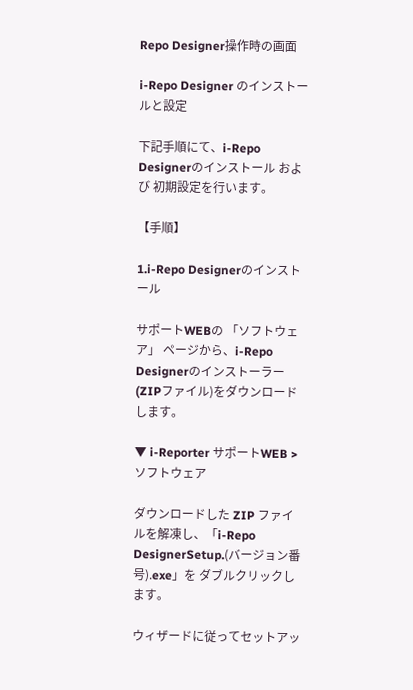Repo Designer操作時の画面

i-Repo Designer のインストールと設定

下記手順にて、i-Repo Designerのインストール および 初期設定を行います。

【手順】

1.i-Repo Designerのインストール

サポートWEBの 「ソフトウェア」 ページから、i-Repo Designerのインストーラー(ZIPファイル)をダウンロードします。

▼ i-Reporter サポートWEB > ソフトウェア

ダウンロードした ZIP ファイルを解凍し、「i-Repo DesignerSetup.(バージョン番号).exe」を ダブルクリックします。

ウィザードに従ってセットアッ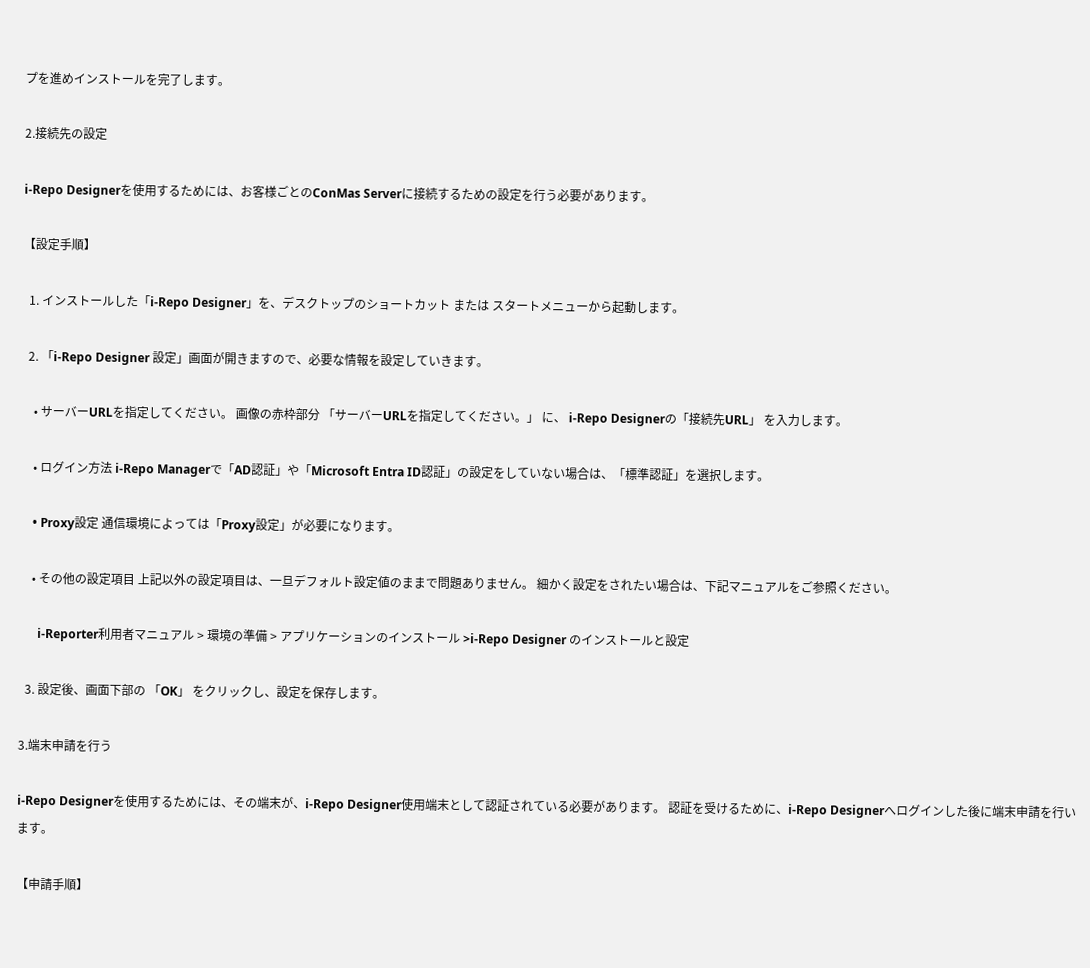プを進めインストールを完了します。

2.接続先の設定

i-Repo Designerを使用するためには、お客様ごとのConMas Serverに接続するための設定を行う必要があります。

【設定手順】

  1. インストールした「i-Repo Designer」を、デスクトップのショートカット または スタートメニューから起動します。

  2. 「i-Repo Designer 設定」画面が開きますので、必要な情報を設定していきます。

    • サーバーURLを指定してください。 画像の赤枠部分 「サーバーURLを指定してください。」 に、 i-Repo Designerの「接続先URL」 を入力します。

    • ログイン方法 i-Repo Managerで「AD認証」や「Microsoft Entra ID認証」の設定をしていない場合は、「標準認証」を選択します。

    • Proxy設定 通信環境によっては「Proxy設定」が必要になります。

    • その他の設定項目 上記以外の設定項目は、一旦デフォルト設定値のままで問題ありません。 細かく設定をされたい場合は、下記マニュアルをご参照ください。

      i-Reporter利用者マニュアル > 環境の準備 > アプリケーションのインストール >i-Repo Designer のインストールと設定

  3. 設定後、画面下部の 「OK」 をクリックし、設定を保存します。

3.端末申請を行う

i-Repo Designerを使用するためには、その端末が、i-Repo Designer使用端末として認証されている必要があります。 認証を受けるために、i-Repo Designerへログインした後に端末申請を行います。

【申請手順】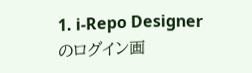1. i-Repo Designerのログイン画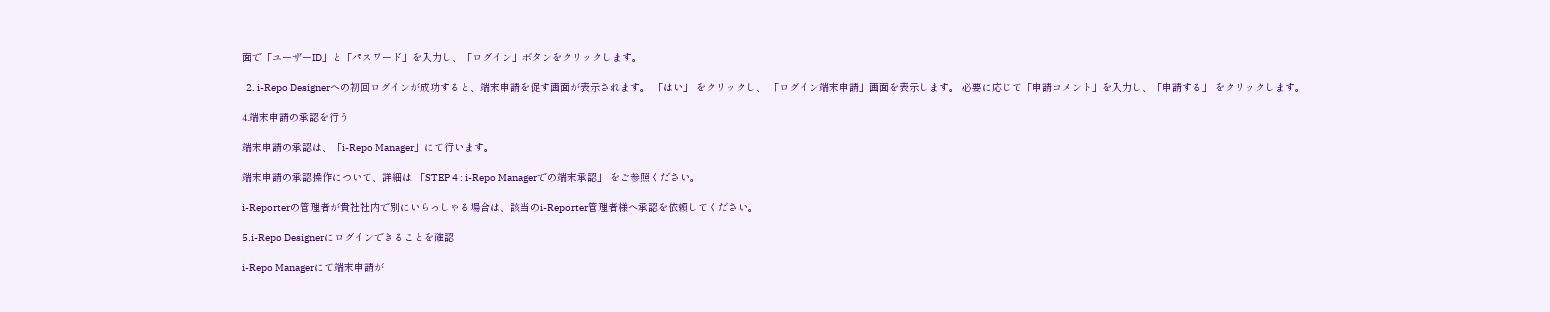面で「ユーザーID」と「パスワード」を入力し、「ログイン」ボタンをクリックします。

  2. i-Repo Designerへの初回ログインが成功すると、端末申請を促す画面が表示されます。 「はい」 をクリックし、 「ログイン端末申請」画面を表示します。 必要に応じて「申請コメント」を入力し、「申請する」 をクリックします。

4.端末申請の承認を行う

端末申請の承認は、「i-Repo Manager」にて行います。

端末申請の承認操作について、詳細は 「STEP 4 : i-Repo Managerでの端末承認」 をご参照ください。

i-Reporterの管理者が貴社社内で別にいらっしゃる場合は、該当のi-Reporter管理者様へ承認を依頼してください。

5.i-Repo Designerにログインできることを確認

i-Repo Managerにて端末申請が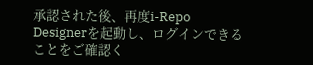承認された後、再度i-Repo Designerを起動し、ログインできることをご確認く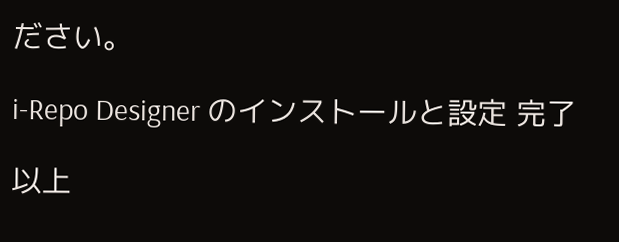ださい。

i-Repo Designer のインストールと設定 完了

以上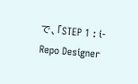で、「STEP 1 : i-Repo Designer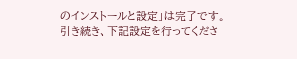のインストールと設定」は完了です。 引き続き、下記設定を行ってくださ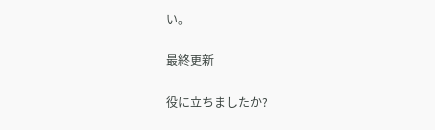い。

最終更新

役に立ちましたか?